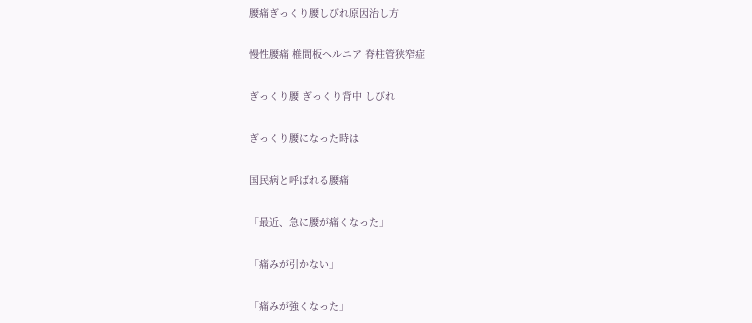腰痛ぎっくり腰しびれ原因治し方

慢性腰痛 椎間板ヘルニア 脊柱管狭窄症

ぎっくり腰 ぎっくり背中 しびれ

ぎっくり腰になった時は

国民病と呼ばれる腰痛

「最近、急に腰が痛くなった」

「痛みが引かない」

「痛みが強くなった」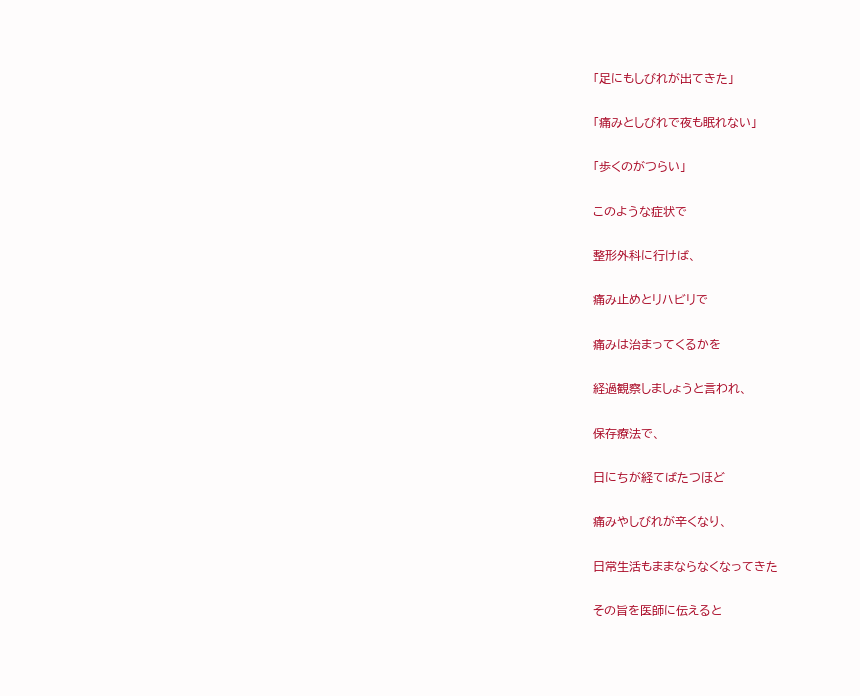「足にもしびれが出てきた」

「痛みとしびれで夜も眠れない」

「歩くのがつらい」

このような症状で

整形外科に行けば、

痛み止めとリハビリで

痛みは治まってくるかを

経過観察しましょうと言われ、

保存療法で、

日にちが経てばたつほど

痛みやしびれが辛くなり、

日常生活もままならなくなってきた

その旨を医師に伝えると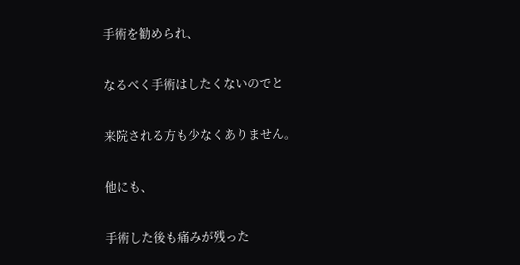手術を勧められ、

なるべく手術はしたくないのでと

来院される方も少なくありません。

他にも、

手術した後も痛みが残った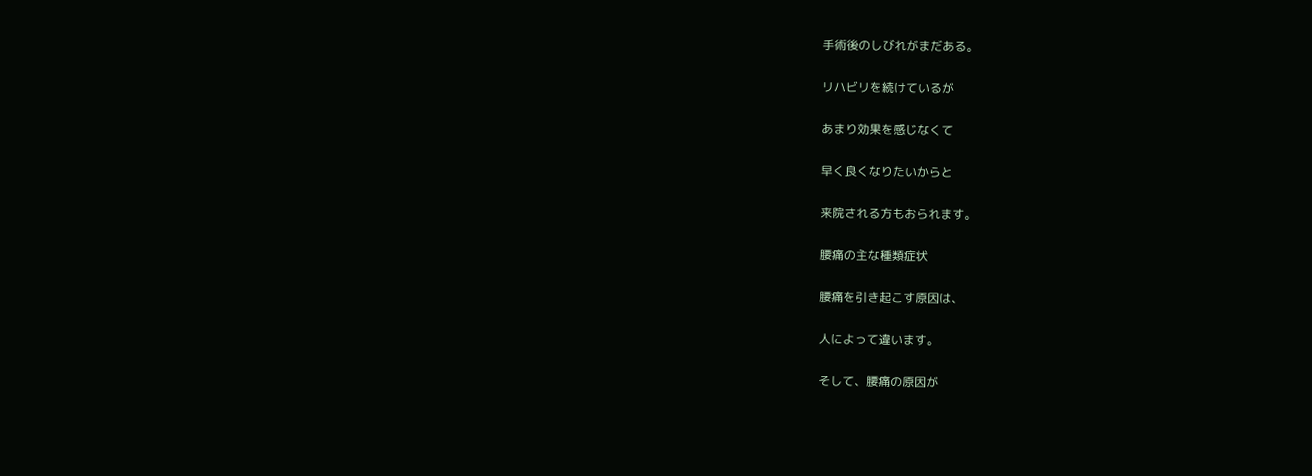手術後のしびれがまだある。

リハビリを続けているが

あまり効果を感じなくて

早く良くなりたいからと

来院される方もおられます。

腰痛の主な種類症状

腰痛を引き起こす原因は、

人によって違います。

そして、腰痛の原因が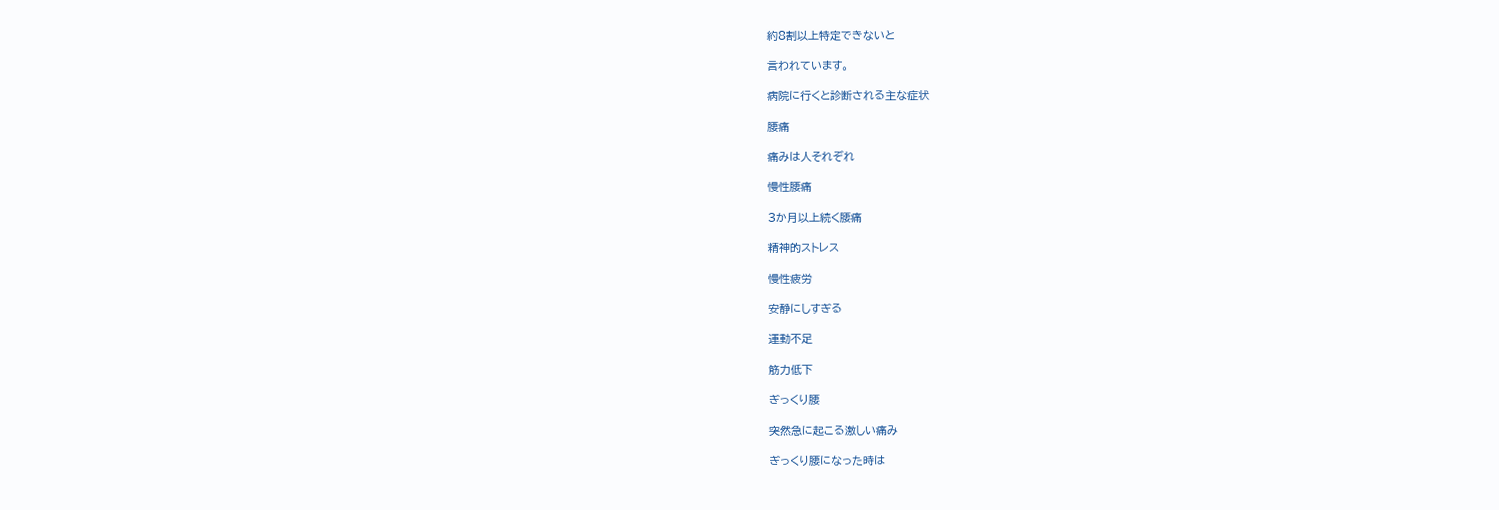約8割以上特定できないと

言われています。

病院に行くと診断される主な症状

腰痛

痛みは人それぞれ

慢性腰痛

3か月以上続く腰痛

精神的ストレス

慢性疲労

安静にしすぎる

運動不足

筋力低下

ぎっくり腰

突然急に起こる激しい痛み

ぎっくり腰になった時は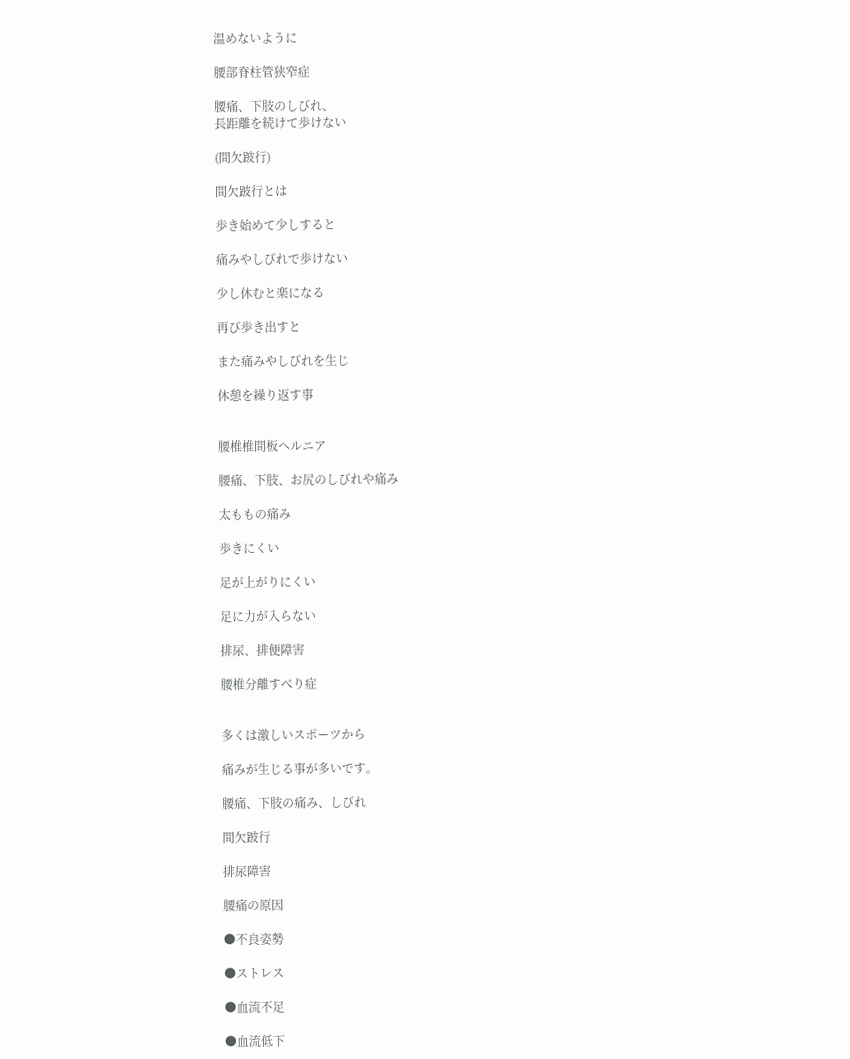温めないように

腰部脊柱管狭窄症

腰痛、下肢のしびれ、
長距離を続けて歩けない

(間欠跛行)

間欠跛行とは

歩き始めて少しすると

痛みやしびれで歩けない

少し休むと楽になる

再び歩き出すと

また痛みやしびれを生じ

休憩を繰り返す事


腰椎椎間板ヘルニア

腰痛、下肢、お尻のしびれや痛み

太ももの痛み

歩きにくい

足が上がりにくい

足に力が入らない

排尿、排便障害

腰椎分離すべり症


多くは激しいスポーツから

痛みが生じる事が多いです。

腰痛、下肢の痛み、しびれ

間欠跛行

排尿障害

腰痛の原因

●不良姿勢

●ストレス

●血流不足

●血流低下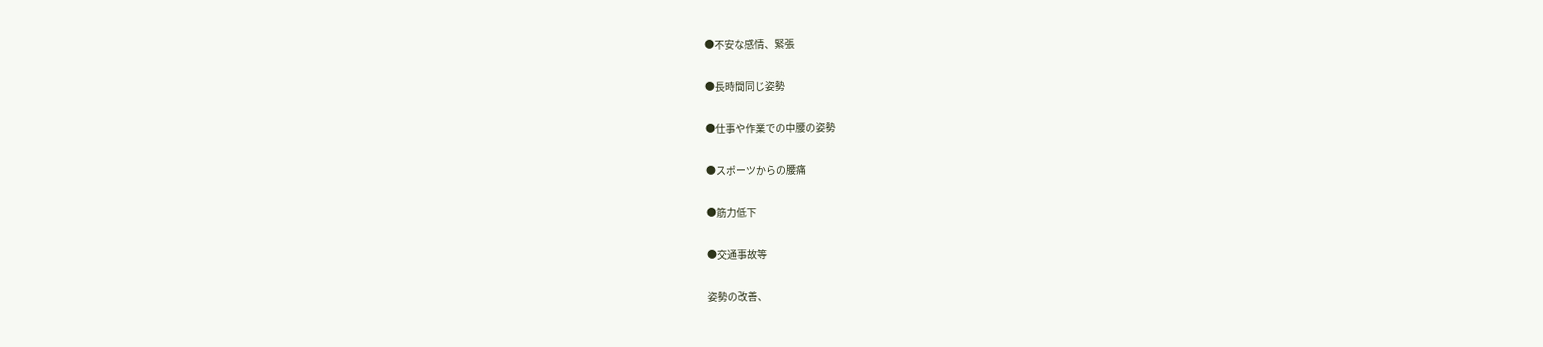●不安な感情、緊張

●長時間同じ姿勢

●仕事や作業での中腰の姿勢

●スポーツからの腰痛

●筋力低下

●交通事故等

姿勢の改善、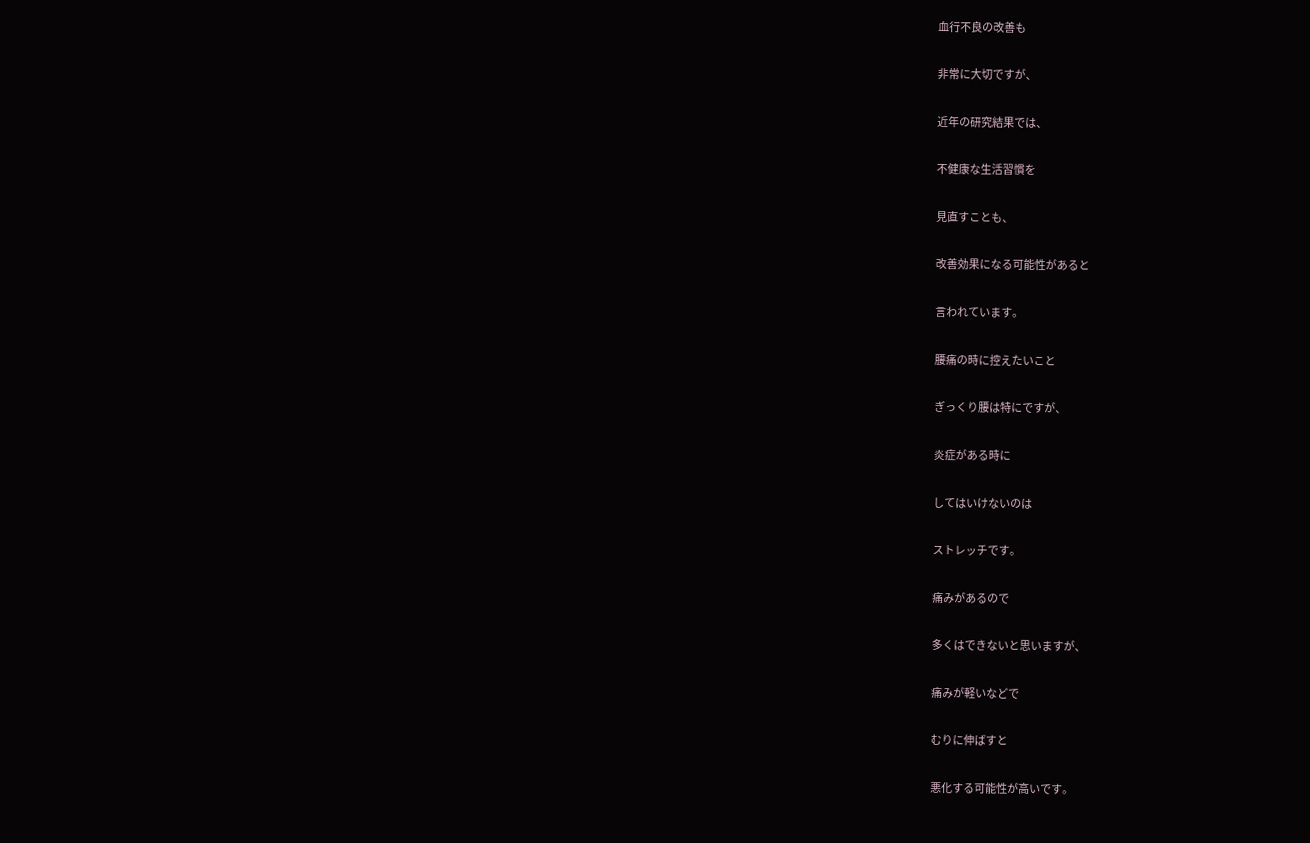血行不良の改善も

非常に大切ですが、

近年の研究結果では、

不健康な生活習慣を

見直すことも、

改善効果になる可能性があると

言われています。

腰痛の時に控えたいこと

ぎっくり腰は特にですが、

炎症がある時に

してはいけないのは

ストレッチです。

痛みがあるので

多くはできないと思いますが、

痛みが軽いなどで

むりに伸ばすと

悪化する可能性が高いです。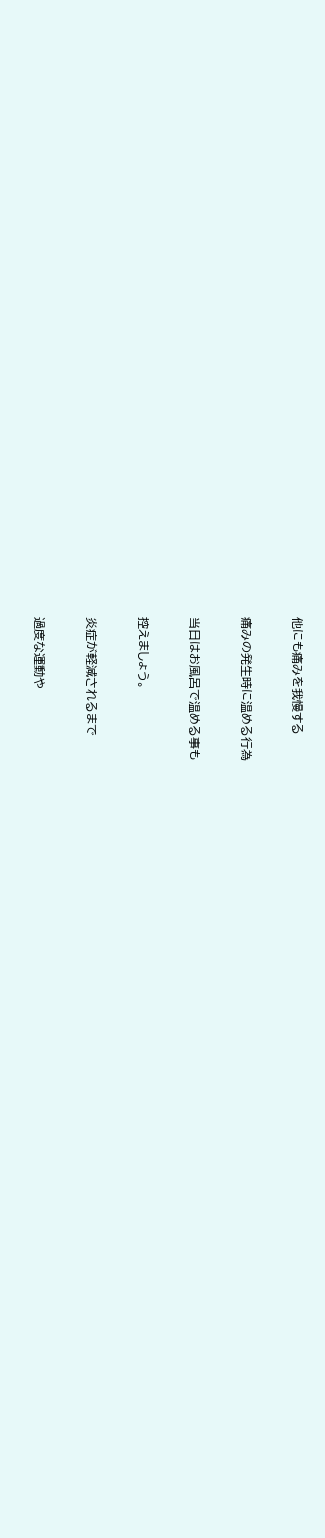他にも痛みを我慢する

痛みの発生時に温める行為

当日はお風呂で温める事も

控えましょう。

炎症が軽減されるまで

過度な運動や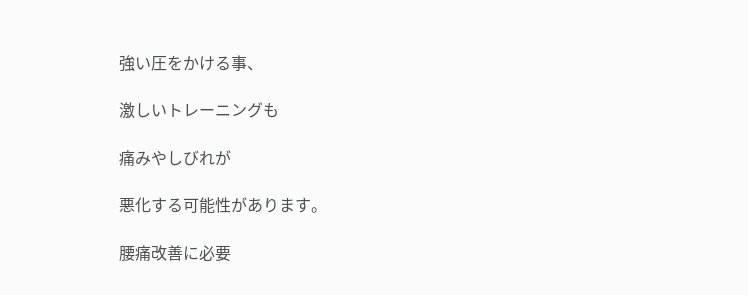強い圧をかける事、

激しいトレーニングも

痛みやしびれが

悪化する可能性があります。

腰痛改善に必要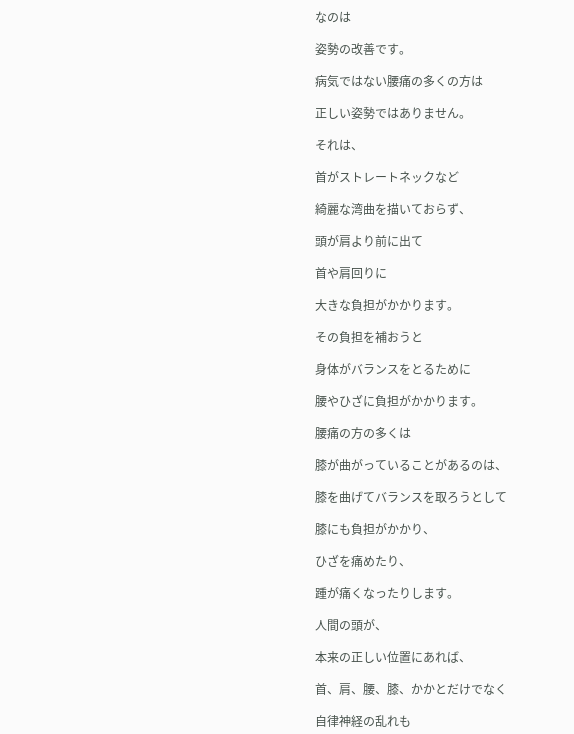なのは

姿勢の改善です。

病気ではない腰痛の多くの方は

正しい姿勢ではありません。

それは、

首がストレートネックなど

綺麗な湾曲を描いておらず、

頭が肩より前に出て

首や肩回りに

大きな負担がかかります。

その負担を補おうと

身体がバランスをとるために

腰やひざに負担がかかります。

腰痛の方の多くは

膝が曲がっていることがあるのは、

膝を曲げてバランスを取ろうとして

膝にも負担がかかり、

ひざを痛めたり、

踵が痛くなったりします。

人間の頭が、

本来の正しい位置にあれば、

首、肩、腰、膝、かかとだけでなく

自律神経の乱れも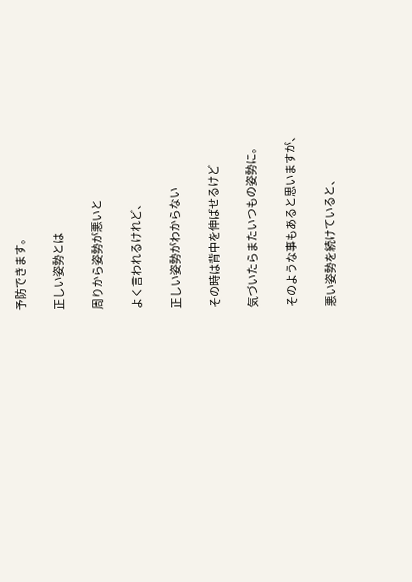予防できます。

正しい姿勢とは

周りから姿勢が悪いと

よく言われるけれど、

正しい姿勢がわからない

その時は背中を伸ばせるけど

気づいたらまたいつもの姿勢に。

そのような事もあると思いますが、

悪い姿勢を続けていると、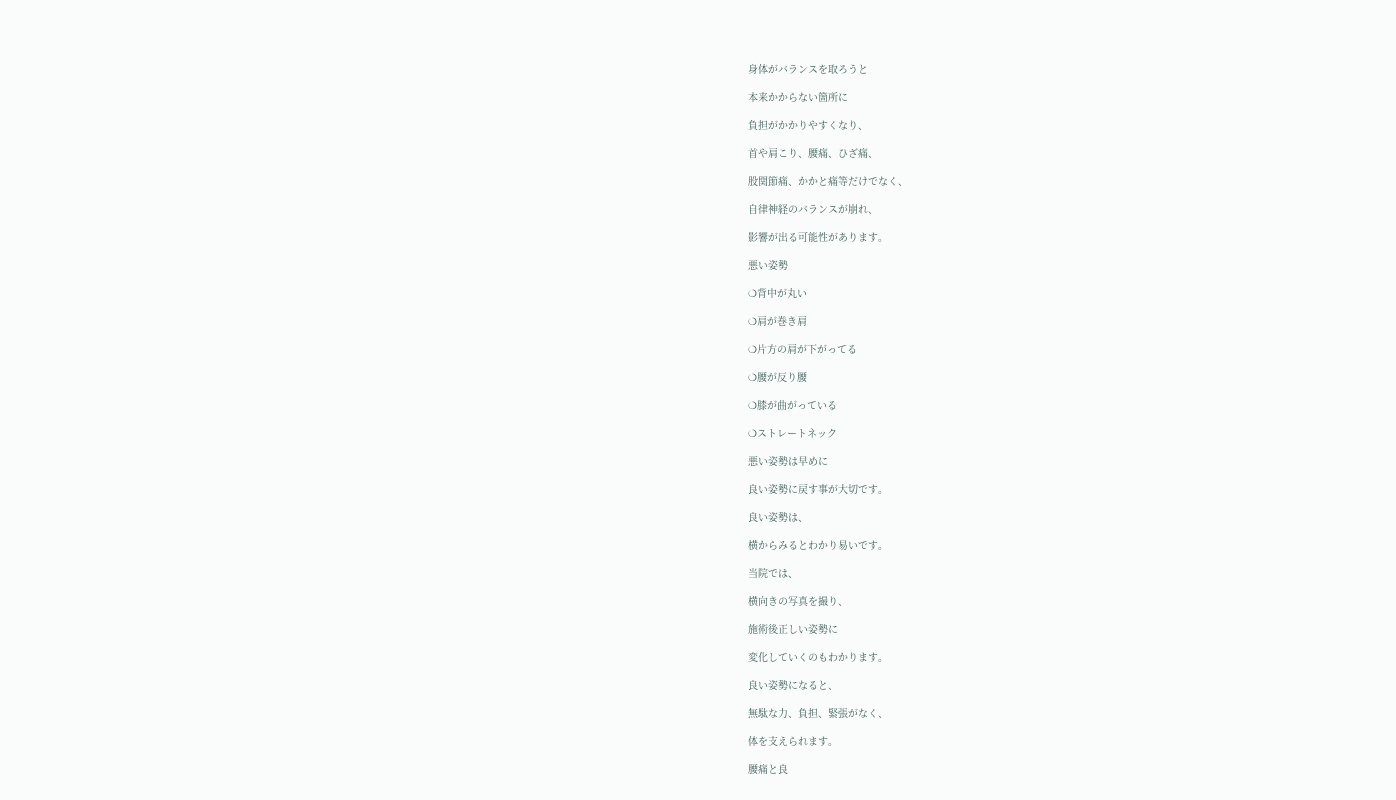身体がバランスを取ろうと

本来かからない箇所に

負担がかかりやすくなり、

首や肩こり、腰痛、ひざ痛、

股関節痛、かかと痛等だけでなく、

自律神経のバランスが崩れ、

影響が出る可能性があります。

悪い姿勢

❍背中が丸い

❍肩が巻き肩

❍片方の肩が下がってる

❍腰が反り腰

❍膝が曲がっている

❍ストレートネック

悪い姿勢は早めに

良い姿勢に戻す事が大切です。

良い姿勢は、

横からみるとわかり易いです。

当院では、

横向きの写真を撮り、

施術後正しい姿勢に

変化していくのもわかります。

良い姿勢になると、

無駄な力、負担、緊張がなく、

体を支えられます。

腰痛と良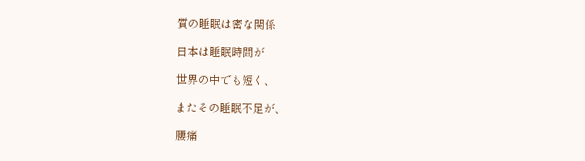質の睡眠は密な関係

日本は睡眠時間が

世界の中でも短く、

またその睡眠不足が、

腰痛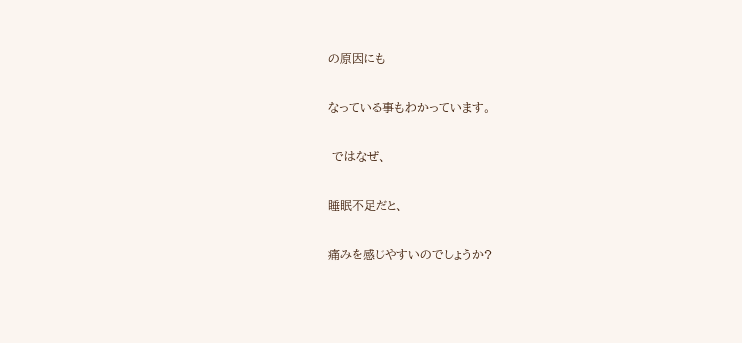の原因にも

なっている事もわかっています。

 ではなぜ、

睡眠不足だと、

痛みを感じやすいのでしょうか?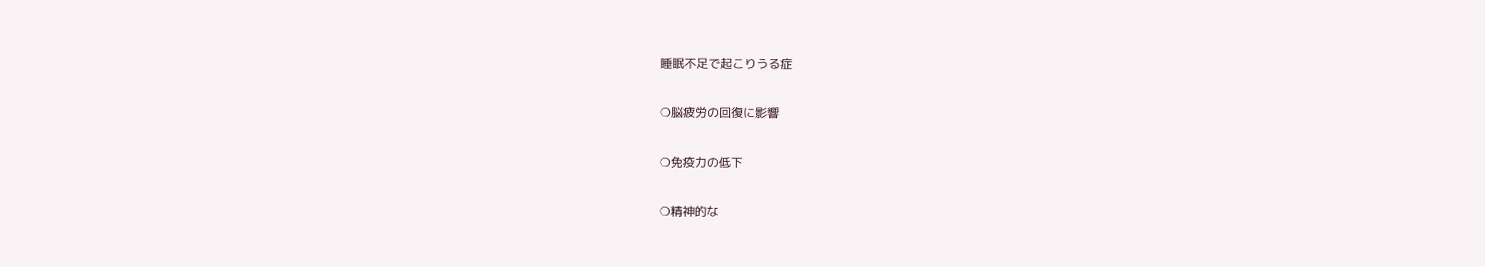睡眠不足で起こりうる症

❍脳疲労の回復に影響

❍免疫力の低下

❍精神的な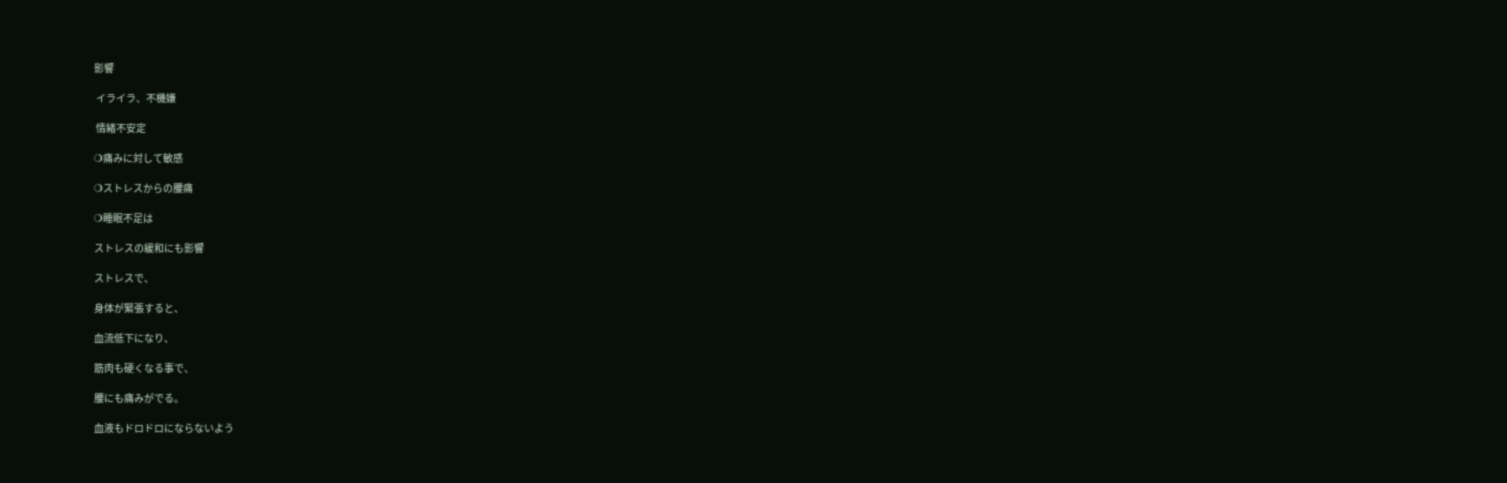影響

 イライラ、不機嫌

 情緒不安定

❍痛みに対して敏感

❍ストレスからの腰痛

❍睡眠不足は

ストレスの緩和にも影響

ストレスで、

身体が緊張すると、

血流低下になり、

筋肉も硬くなる事で、

腰にも痛みがでる。

血液もドロドロにならないよう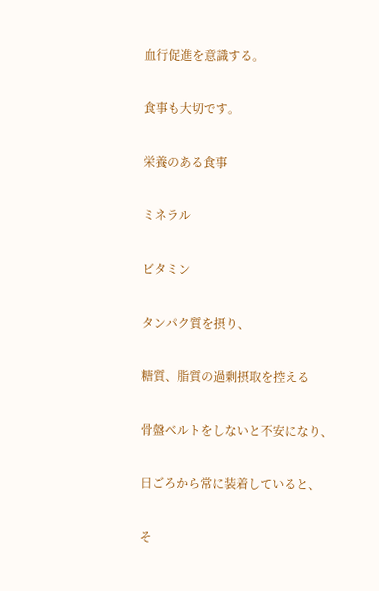血行促進を意識する。

食事も大切です。

栄養のある食事

ミネラル

ビタミン

タンパク質を摂り、

糖質、脂質の過剰摂取を控える

骨盤ベルトをしないと不安になり、

日ごろから常に装着していると、

そ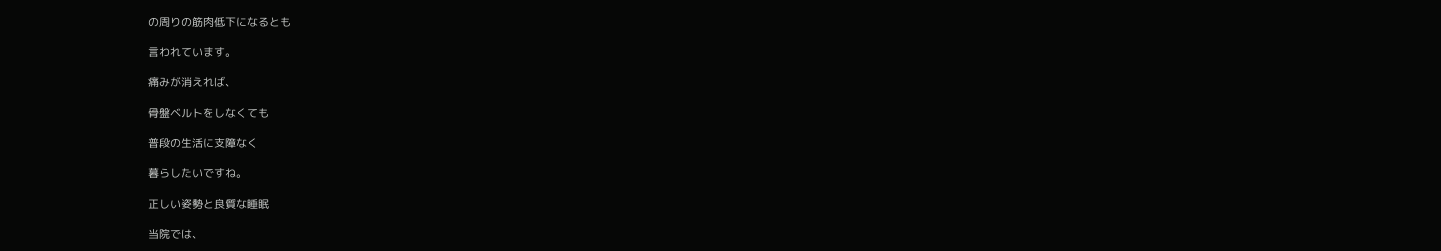の周りの筋肉低下になるとも

言われています。

痛みが消えれば、

骨盤ベルトをしなくても

普段の生活に支障なく

暮らしたいですね。

正しい姿勢と良質な睡眠

当院では、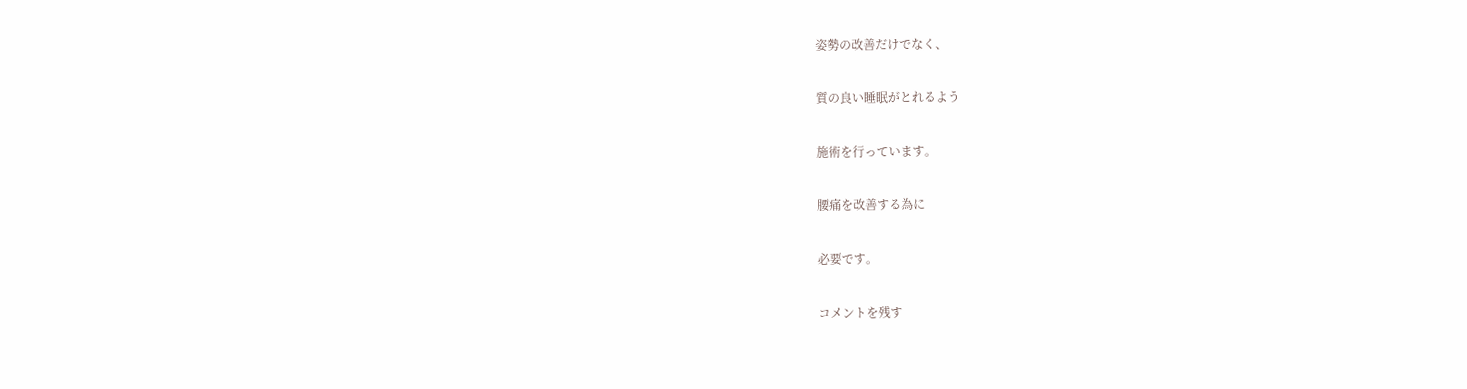姿勢の改善だけでなく、

質の良い睡眠がとれるよう

施術を行っています。

腰痛を改善する為に

必要です。

コメントを残す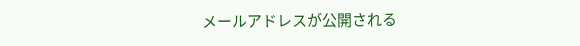メールアドレスが公開される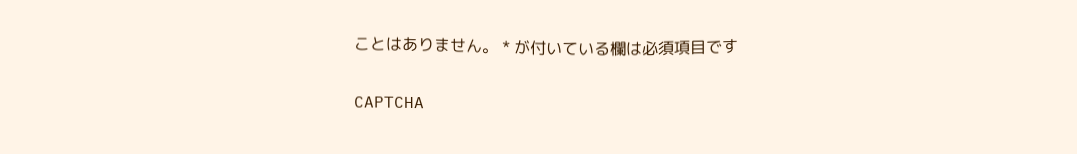ことはありません。 * が付いている欄は必須項目です

CAPTCHA